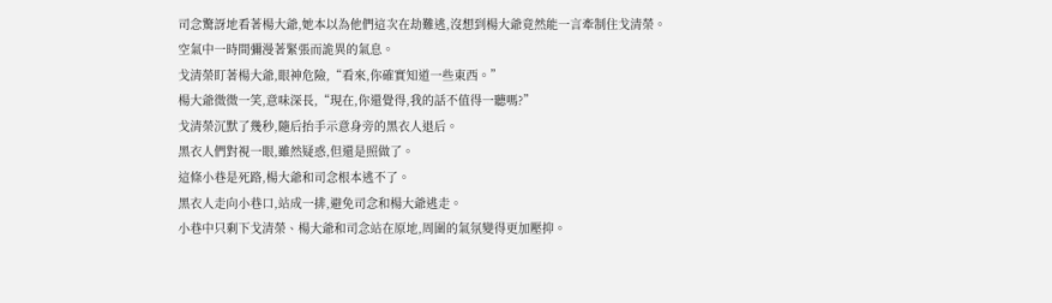司念驚訝地看著楊大爺,她本以為他們這次在劫難逃,沒想到楊大爺竟然能一言牽制住戈清榮。
空氣中一時間彌漫著緊張而詭異的氣息。
戈清榮盯著楊大爺,眼神危險,“看來,你確實知道一些東西。”
楊大爺微微一笑,意味深長,“現在,你還覺得,我的話不值得一聽嗎?”
戈清榮沉默了幾秒,隨后抬手示意身旁的黑衣人退后。
黑衣人們對視一眼,雖然疑惑,但還是照做了。
這條小巷是死路,楊大爺和司念根本逃不了。
黑衣人走向小巷口,站成一排,避免司念和楊大爺逃走。
小巷中只剩下戈清榮、楊大爺和司念站在原地,周圍的氣氛變得更加壓抑。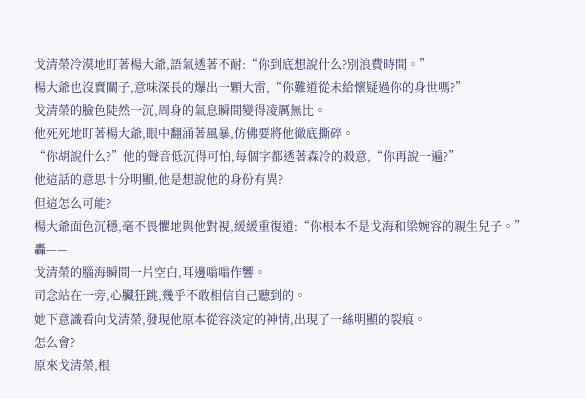戈清榮冷漠地盯著楊大爺,語氣透著不耐:“你到底想說什么?別浪費時間。”
楊大爺也沒賣關子,意味深長的爆出一顆大雷,“你難道從未給懷疑過你的身世嗎?”
戈清榮的臉色陡然一沉,周身的氣息瞬間變得凌厲無比。
他死死地盯著楊大爺,眼中翻涌著風暴,仿佛要將他徹底撕碎。
“你胡說什么?”他的聲音低沉得可怕,每個字都透著森冷的殺意,“你再說一遍?”
他這話的意思十分明顯,他是想說他的身份有異?
但這怎么可能?
楊大爺面色沉穩,毫不畏懼地與他對視,緩緩重復道:“你根本不是戈海和梁婉容的親生兒子。”
轟——
戈清榮的腦海瞬間一片空白,耳邊嗡嗡作響。
司念站在一旁,心臟狂跳,幾乎不敢相信自己聽到的。
她下意識看向戈清榮,發現他原本從容淡定的神情,出現了一絲明顯的裂痕。
怎么會?
原來戈清榮,根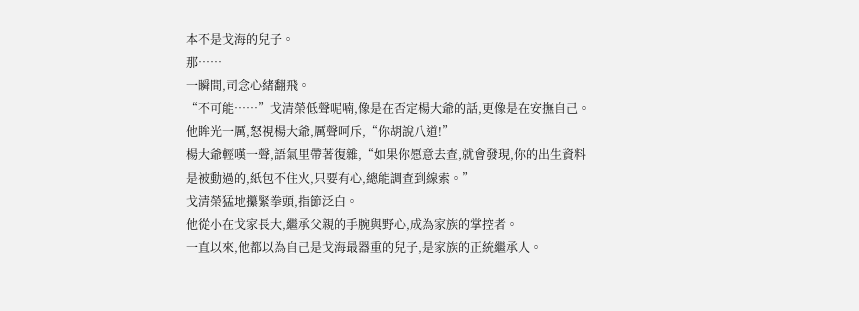本不是戈海的兒子。
那……
一瞬間,司念心緒翻飛。
“不可能……”戈清榮低聲呢喃,像是在否定楊大爺的話,更像是在安撫自己。
他眸光一厲,怒視楊大爺,厲聲呵斥,“你胡說八道!”
楊大爺輕嘆一聲,語氣里帶著復雜,“如果你愿意去查,就會發現,你的出生資料是被動過的,紙包不住火,只要有心,總能調查到線索。”
戈清榮猛地攥緊拳頭,指節泛白。
他從小在戈家長大,繼承父親的手腕與野心,成為家族的掌控者。
一直以來,他都以為自己是戈海最器重的兒子,是家族的正統繼承人。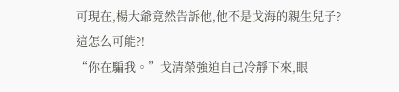可現在,楊大爺竟然告訴他,他不是戈海的親生兒子?
這怎么可能?!
“你在騙我。”戈清榮強迫自己冷靜下來,眼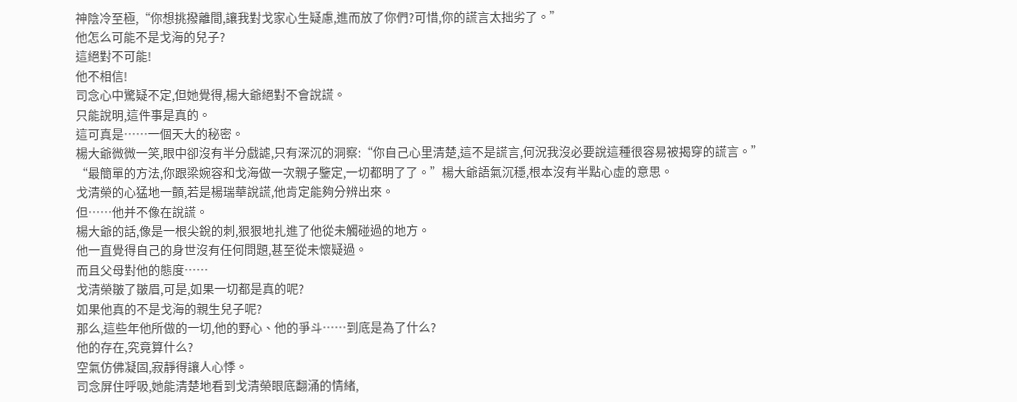神陰冷至極,“你想挑撥離間,讓我對戈家心生疑慮,進而放了你們?可惜,你的謊言太拙劣了。”
他怎么可能不是戈海的兒子?
這絕對不可能!
他不相信!
司念心中驚疑不定,但她覺得,楊大爺絕對不會說謊。
只能說明,這件事是真的。
這可真是……一個天大的秘密。
楊大爺微微一笑,眼中卻沒有半分戲謔,只有深沉的洞察:“你自己心里清楚,這不是謊言,何況我沒必要說這種很容易被揭穿的謊言。”
“最簡單的方法,你跟梁婉容和戈海做一次親子鑒定,一切都明了了。”楊大爺語氣沉穩,根本沒有半點心虛的意思。
戈清榮的心猛地一顫,若是楊瑞華說謊,他肯定能夠分辨出來。
但……他并不像在說謊。
楊大爺的話,像是一根尖銳的刺,狠狠地扎進了他從未觸碰過的地方。
他一直覺得自己的身世沒有任何問題,甚至從未懷疑過。
而且父母對他的態度……
戈清榮皺了皺眉,可是,如果一切都是真的呢?
如果他真的不是戈海的親生兒子呢?
那么,這些年他所做的一切,他的野心、他的爭斗……到底是為了什么?
他的存在,究竟算什么?
空氣仿佛凝固,寂靜得讓人心悸。
司念屏住呼吸,她能清楚地看到戈清榮眼底翻涌的情緒,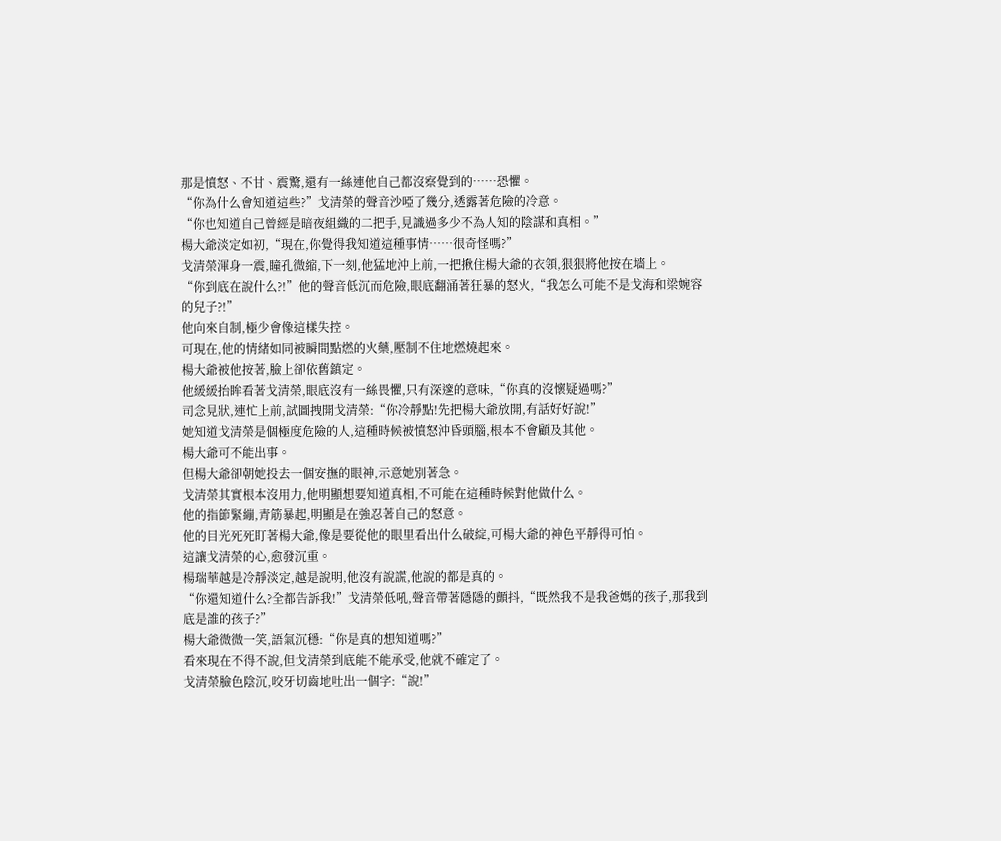那是憤怒、不甘、震驚,還有一絲連他自己都沒察覺到的……恐懼。
“你為什么會知道這些?”戈清榮的聲音沙啞了幾分,透露著危險的冷意。
“你也知道自己曾經是暗夜組織的二把手,見識過多少不為人知的陰謀和真相。”
楊大爺淡定如初,“現在,你覺得我知道這種事情……很奇怪嗎?”
戈清榮渾身一震,瞳孔微縮,下一刻,他猛地沖上前,一把揪住楊大爺的衣領,狠狠將他按在墻上。
“你到底在說什么?!”他的聲音低沉而危險,眼底翻涌著狂暴的怒火,“我怎么可能不是戈海和梁婉容的兒子?!”
他向來自制,極少會像這樣失控。
可現在,他的情緒如同被瞬間點燃的火藥,壓制不住地燃燒起來。
楊大爺被他按著,臉上卻依舊鎮定。
他緩緩抬眸看著戈清榮,眼底沒有一絲畏懼,只有深邃的意味,“你真的沒懷疑過嗎?”
司念見狀,連忙上前,試圖拽開戈清榮:“你冷靜點!先把楊大爺放開,有話好好說!”
她知道戈清榮是個極度危險的人,這種時候被憤怒沖昏頭腦,根本不會顧及其他。
楊大爺可不能出事。
但楊大爺卻朝她投去一個安撫的眼神,示意她別著急。
戈清榮其實根本沒用力,他明顯想要知道真相,不可能在這種時候對他做什么。
他的指節緊繃,青筋暴起,明顯是在強忍著自己的怒意。
他的目光死死盯著楊大爺,像是要從他的眼里看出什么破綻,可楊大爺的神色平靜得可怕。
這讓戈清榮的心,愈發沉重。
楊瑞華越是冷靜淡定,越是說明,他沒有說謊,他說的都是真的。
“你還知道什么?全都告訴我!”戈清榮低吼,聲音帶著隱隱的顫抖,“既然我不是我爸媽的孩子,那我到底是誰的孩子?”
楊大爺微微一笑,語氣沉穩:“你是真的想知道嗎?”
看來現在不得不說,但戈清榮到底能不能承受,他就不確定了。
戈清榮臉色陰沉,咬牙切齒地吐出一個字:“說!”